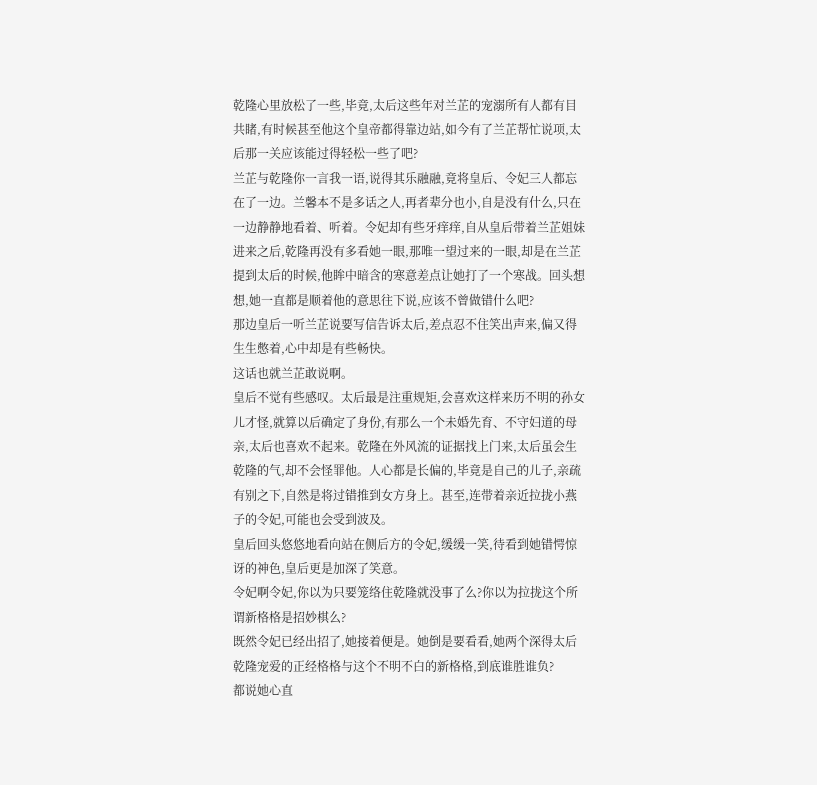乾隆心里放松了一些,毕竟,太后这些年对兰芷的宠溺所有人都有目共睹,有时候甚至他这个皇帝都得靠边站,如今有了兰芷帮忙说项,太后那一关应该能过得轻松一些了吧?
兰芷与乾隆你一言我一语,说得其乐融融,竟将皇后、令妃三人都忘在了一边。兰馨本不是多话之人,再者辈分也小,自是没有什么,只在一边静静地看着、听着。令妃却有些牙痒痒,自从皇后带着兰芷姐妹进来之后,乾隆再没有多看她一眼,那唯一望过来的一眼,却是在兰芷提到太后的时候,他眸中暗含的寒意差点让她打了一个寒战。回头想想,她一直都是顺着他的意思往下说,应该不曾做错什么吧?
那边皇后一听兰芷说要写信告诉太后,差点忍不住笑出声来,偏又得生生憋着,心中却是有些畅快。
这话也就兰芷敢说啊。
皇后不觉有些感叹。太后最是注重规矩,会喜欢这样来历不明的孙女儿才怪,就算以后确定了身份,有那么一个未婚先育、不守妇道的母亲,太后也喜欢不起来。乾隆在外风流的证据找上门来,太后虽会生乾隆的气,却不会怪罪他。人心都是长偏的,毕竟是自己的儿子,亲疏有别之下,自然是将过错推到女方身上。甚至,连带着亲近拉拢小燕子的令妃,可能也会受到波及。
皇后回头悠悠地看向站在侧后方的令妃,缓缓一笑,待看到她错愕惊讶的神色,皇后更是加深了笑意。
令妃啊令妃,你以为只要笼络住乾隆就没事了么?你以为拉拢这个所谓新格格是招妙棋么?
既然令妃已经出招了,她接着便是。她倒是要看看,她两个深得太后乾隆宠爱的正经格格与这个不明不白的新格格,到底谁胜谁负?
都说她心直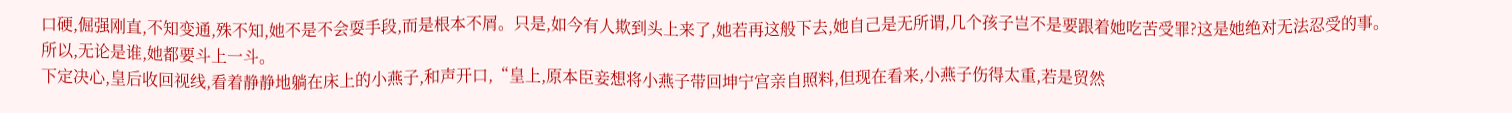口硬,倔强刚直,不知变通,殊不知,她不是不会耍手段,而是根本不屑。只是,如今有人欺到头上来了,她若再这般下去,她自己是无所谓,几个孩子岂不是要跟着她吃苦受罪?这是她绝对无法忍受的事。
所以,无论是谁,她都要斗上一斗。
下定决心,皇后收回视线,看着静静地躺在床上的小燕子,和声开口,“皇上,原本臣妾想将小燕子带回坤宁宫亲自照料,但现在看来,小燕子伤得太重,若是贸然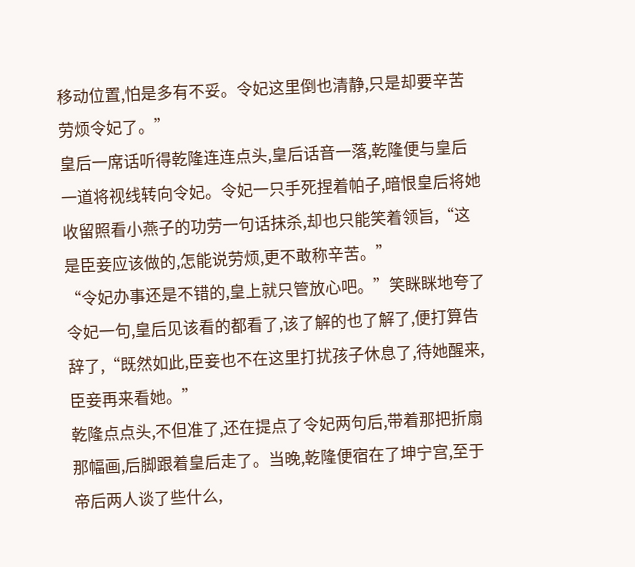移动位置,怕是多有不妥。令妃这里倒也清静,只是却要辛苦劳烦令妃了。”
皇后一席话听得乾隆连连点头,皇后话音一落,乾隆便与皇后一道将视线转向令妃。令妃一只手死捏着帕子,暗恨皇后将她收留照看小燕子的功劳一句话抹杀,却也只能笑着领旨,“这是臣妾应该做的,怎能说劳烦,更不敢称辛苦。”
“令妃办事还是不错的,皇上就只管放心吧。”笑眯眯地夸了令妃一句,皇后见该看的都看了,该了解的也了解了,便打算告辞了,“既然如此,臣妾也不在这里打扰孩子休息了,待她醒来,臣妾再来看她。”
乾隆点点头,不但准了,还在提点了令妃两句后,带着那把折扇那幅画,后脚跟着皇后走了。当晚,乾隆便宿在了坤宁宫,至于帝后两人谈了些什么,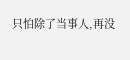只怕除了当事人,再没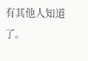有其他人知道了。